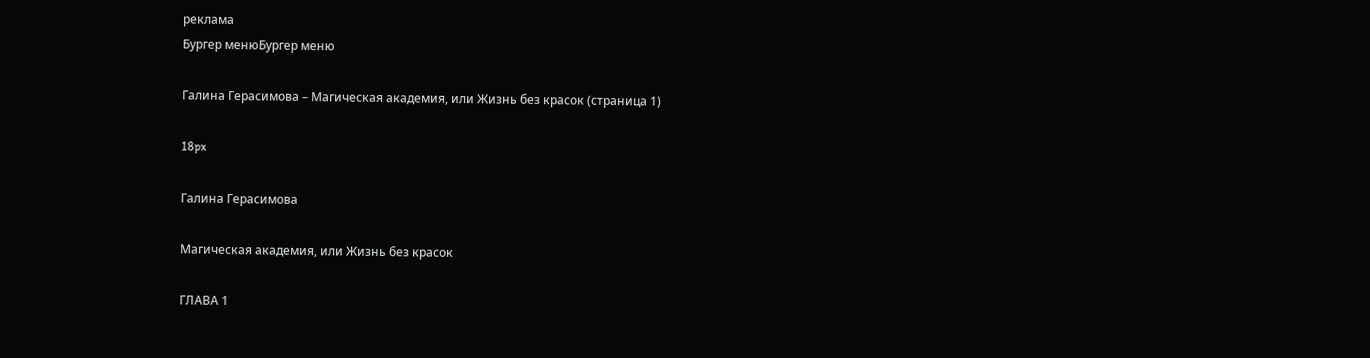реклама
Бургер менюБургер меню

Галина Герасимова – Магическая академия, или Жизнь без красок (страница 1)

18px

Галина Герасимова

Магическая академия, или Жизнь без красок

ГЛАВА 1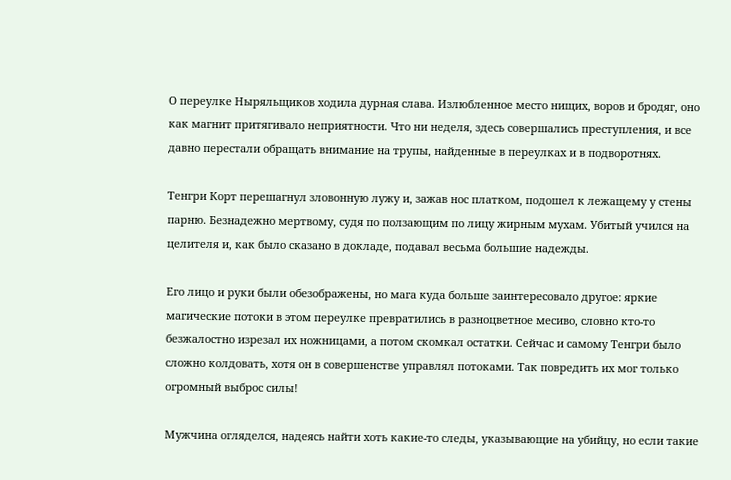О переулке Ныряльщиков ходила дурная слава. Излюбленное место нищих, воров и бродяг, оно как магнит притягивало неприятности. Что ни неделя, здесь совершались преступления, и все давно перестали обращать внимание на трупы, найденные в переулках и в подворотнях.

Тенгри Корт перешагнул зловонную лужу и, зажав нос платком, подошел к лежащему у стены парню. Безнадежно мертвому, судя по ползающим по лицу жирным мухам. Убитый учился на целителя и, как было сказано в докладе, подавал весьма большие надежды.

Его лицо и руки были обезображены, но мага куда больше заинтересовало другое: яркие магические потоки в этом переулке превратились в разноцветное месиво, словно кто-то безжалостно изрезал их ножницами, а потом скомкал остатки. Сейчас и самому Тенгри было сложно колдовать, хотя он в совершенстве управлял потоками. Так повредить их мог только огромный выброс силы!

Мужчина огляделся, надеясь найти хоть какие-то следы, указывающие на убийцу, но если такие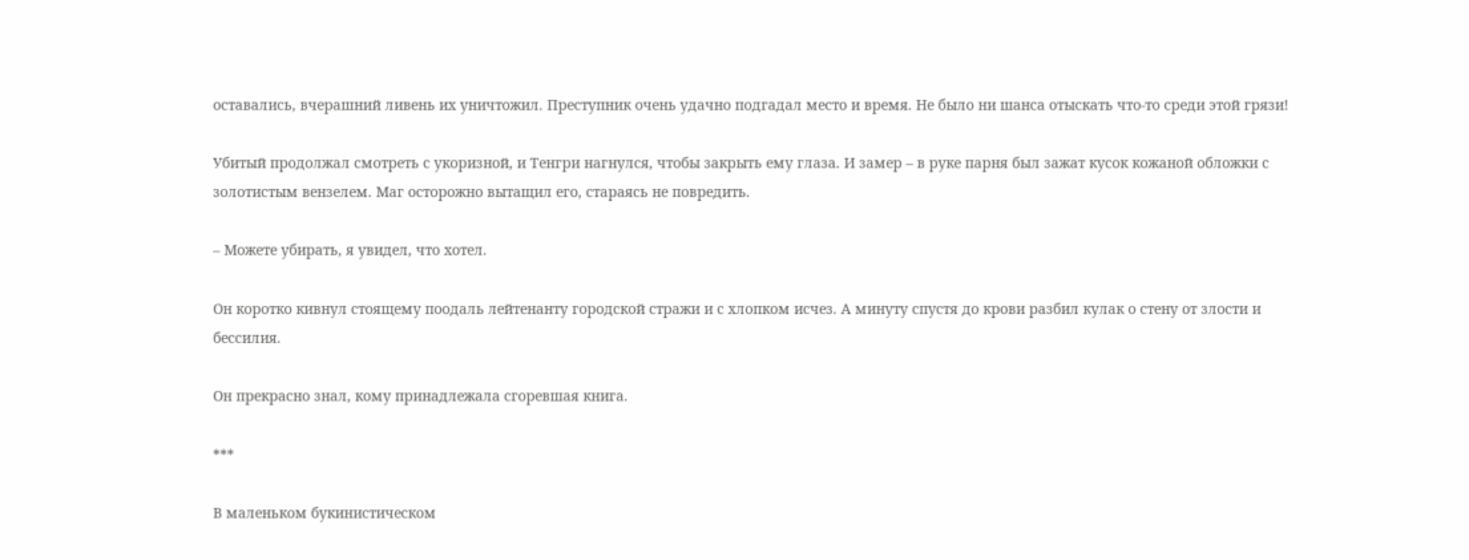оставались, вчерашний ливень их уничтожил. Преступник очень удачно подгадал место и время. Не было ни шанса отыскать что-то среди этой грязи!

Убитый продолжал смотреть с укоризной, и Тенгри нагнулся, чтобы закрыть ему глаза. И замер – в руке парня был зажат кусок кожаной обложки с золотистым вензелем. Маг осторожно вытащил его, стараясь не повредить.

– Можете убирать, я увидел, что хотел.

Он коротко кивнул стоящему поодаль лейтенанту городской стражи и с хлопком исчез. А минуту спустя до крови разбил кулак о стену от злости и бессилия.

Он прекрасно знал, кому принадлежала сгоревшая книга.

***

В маленьком букинистическом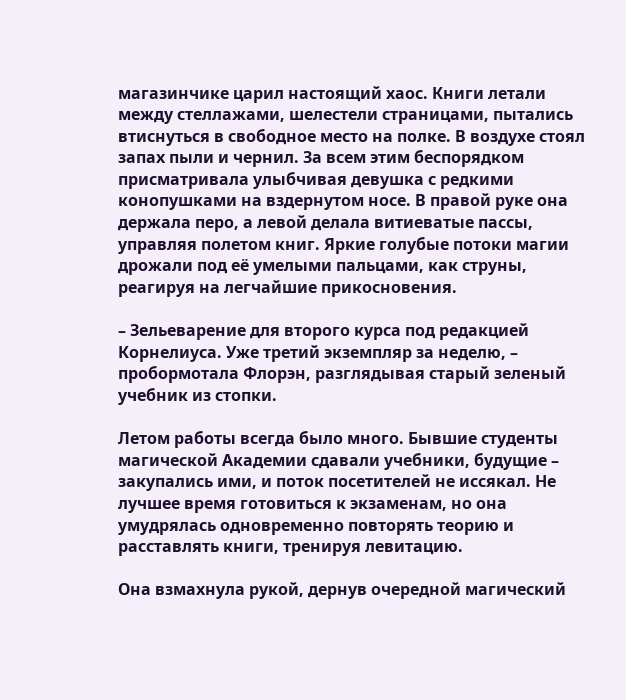магазинчике царил настоящий хаос. Книги летали между стеллажами, шелестели страницами, пытались втиснуться в свободное место на полке. В воздухе стоял запах пыли и чернил. За всем этим беспорядком присматривала улыбчивая девушка с редкими конопушками на вздернутом носе. В правой руке она держала перо, а левой делала витиеватые пассы, управляя полетом книг. Яркие голубые потоки магии дрожали под её умелыми пальцами, как струны, реагируя на легчайшие прикосновения.

– Зельеварение для второго курса под редакцией Корнелиуса. Уже третий экземпляр за неделю, – пробормотала Флорэн, разглядывая старый зеленый учебник из стопки.

Летом работы всегда было много. Бывшие студенты магической Академии сдавали учебники, будущие – закупались ими, и поток посетителей не иссякал. Не лучшее время готовиться к экзаменам, но она умудрялась одновременно повторять теорию и расставлять книги, тренируя левитацию.

Она взмахнула рукой, дернув очередной магический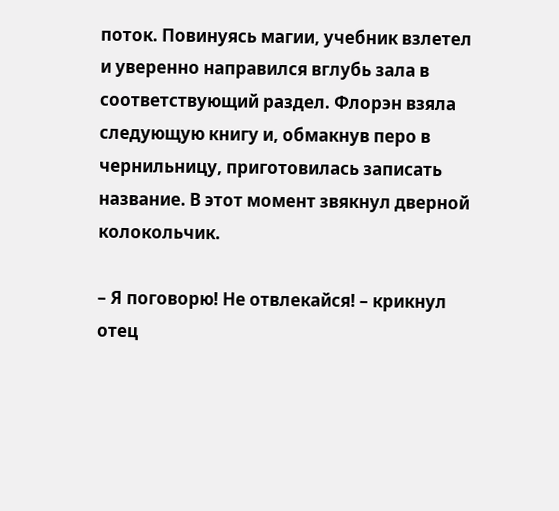поток. Повинуясь магии, учебник взлетел и уверенно направился вглубь зала в соответствующий раздел. Флорэн взяла следующую книгу и, обмакнув перо в чернильницу, приготовилась записать название. В этот момент звякнул дверной колокольчик.

– Я поговорю! Не отвлекайся! – крикнул отец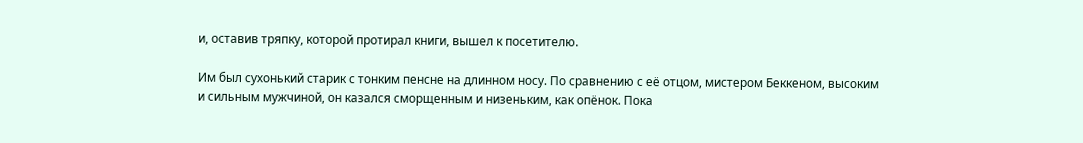и, оставив тряпку, которой протирал книги, вышел к посетителю.

Им был сухонький старик с тонким пенсне на длинном носу. По сравнению с её отцом, мистером Беккеном, высоким и сильным мужчиной, он казался сморщенным и низеньким, как опёнок. Пока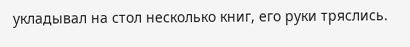укладывал на стол несколько книг, его руки тряслись.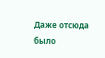Даже отсюда было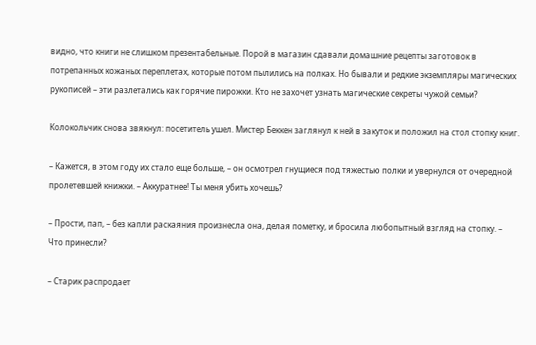видно, что книги не слишком презентабельные. Порой в магазин сдавали домашние рецепты заготовок в потрепанных кожаных переплетах, которые потом пылились на полках. Но бывали и редкие экземпляры магических рукописей – эти разлетались как горячие пирожки. Кто не захочет узнать магические секреты чужой семьи?

Колокольчик снова звякнул: посетитель ушел. Мистер Беккен заглянул к ней в закуток и положил на стол стопку книг.

– Кажется, в этом году их стало еще больше, – он осмотрел гнущиеся под тяжестью полки и увернулся от очередной пролетевшей книжки. – Аккуратнее! Ты меня убить хочешь?

– Прости, пап, – без капли раскаяния произнесла она, делая пометку, и бросила любопытный взгляд на стопку. – Что принесли?

– Старик распродает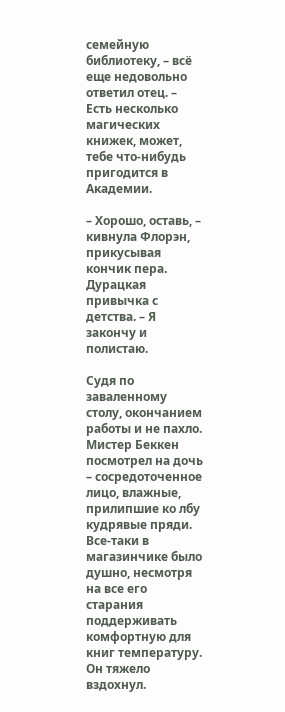семейную библиотеку, – всё еще недовольно ответил отец. – Есть несколько магических книжек, может, тебе что-нибудь пригодится в Академии.

– Хорошо, оставь, – кивнула Флорэн, прикусывая кончик пера. Дурацкая привычка с детства. – Я закончу и полистаю.

Судя по заваленному столу, окончанием работы и не пахло. Мистер Беккен посмотрел на дочь – сосредоточенное лицо, влажные, прилипшие ко лбу кудрявые пряди. Все-таки в магазинчике было душно, несмотря на все его старания поддерживать комфортную для книг температуру. Он тяжело вздохнул.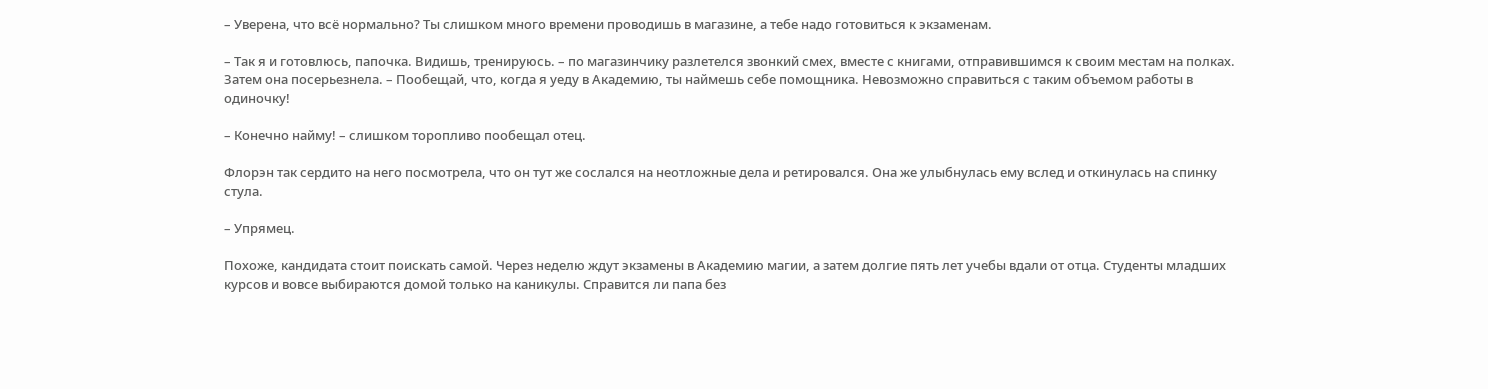– Уверена, что всё нормально? Ты слишком много времени проводишь в магазине, а тебе надо готовиться к экзаменам.

– Так я и готовлюсь, папочка. Видишь, тренируюсь. – по магазинчику разлетелся звонкий смех, вместе с книгами, отправившимся к своим местам на полках. Затем она посерьезнела. – Пообещай, что, когда я уеду в Академию, ты наймешь себе помощника. Невозможно справиться с таким объемом работы в одиночку!

– Конечно найму! – слишком торопливо пообещал отец.

Флорэн так сердито на него посмотрела, что он тут же сослался на неотложные дела и ретировался. Она же улыбнулась ему вслед и откинулась на спинку стула.

– Упрямец.

Похоже, кандидата стоит поискать самой. Через неделю ждут экзамены в Академию магии, а затем долгие пять лет учебы вдали от отца. Студенты младших курсов и вовсе выбираются домой только на каникулы. Справится ли папа без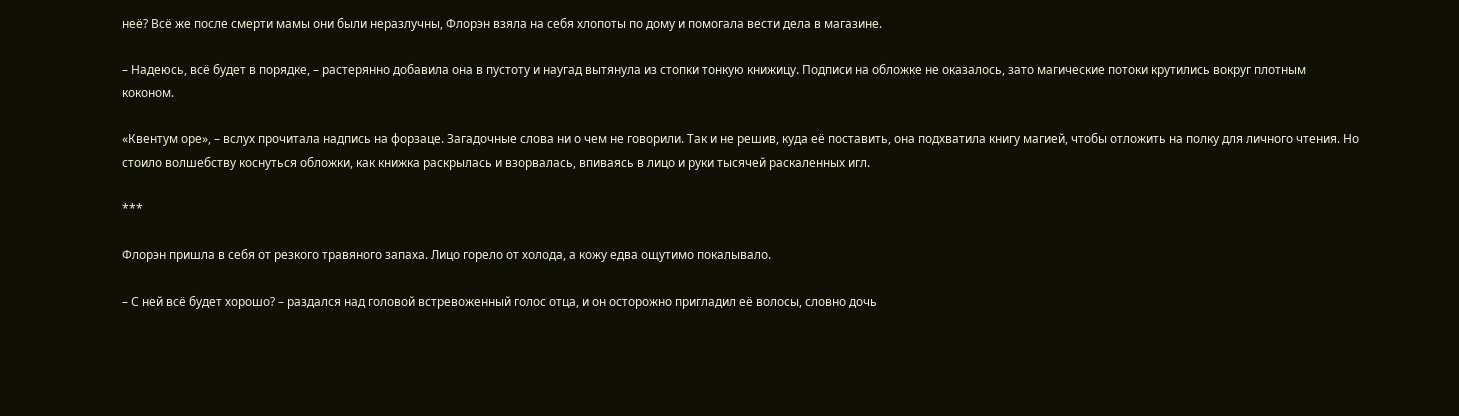неё? Всё же после смерти мамы они были неразлучны, Флорэн взяла на себя хлопоты по дому и помогала вести дела в магазине.

– Надеюсь, всё будет в порядке, – растерянно добавила она в пустоту и наугад вытянула из стопки тонкую книжицу. Подписи на обложке не оказалось, зато магические потоки крутились вокруг плотным коконом.

«Квентум оре», – вслух прочитала надпись на форзаце. Загадочные слова ни о чем не говорили. Так и не решив, куда её поставить, она подхватила книгу магией, чтобы отложить на полку для личного чтения. Но стоило волшебству коснуться обложки, как книжка раскрылась и взорвалась, впиваясь в лицо и руки тысячей раскаленных игл.

***

Флорэн пришла в себя от резкого травяного запаха. Лицо горело от холода, а кожу едва ощутимо покалывало.

– С ней всё будет хорошо? – раздался над головой встревоженный голос отца, и он осторожно пригладил её волосы, словно дочь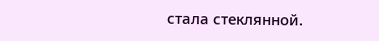стала стеклянной.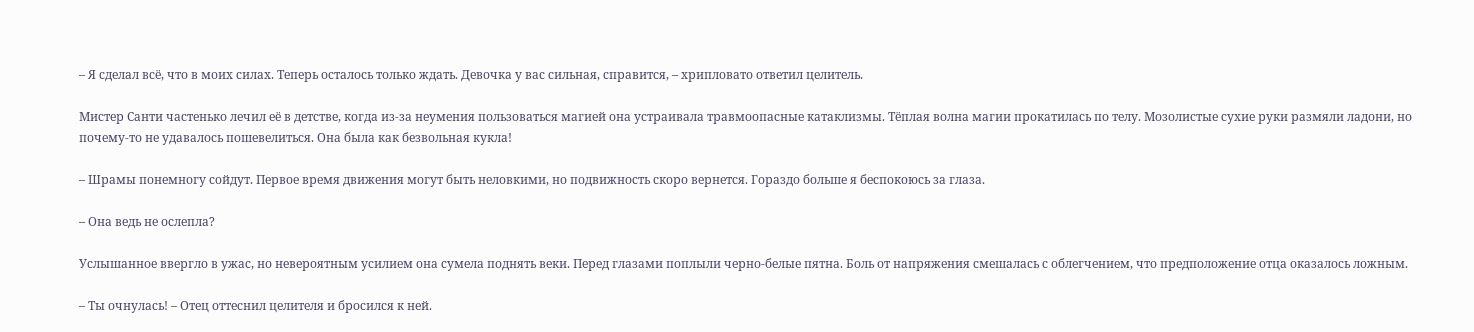– Я сделал всё, что в моих силах. Теперь осталось только ждать. Девочка у вас сильная, справится, – хрипловато ответил целитель.

Мистер Санти частенько лечил её в детстве, когда из-за неумения пользоваться магией она устраивала травмоопасные катаклизмы. Тёплая волна магии прокатилась по телу. Мозолистые сухие руки размяли ладони, но почему-то не удавалось пошевелиться. Она была как безвольная кукла!

– Шрамы понемногу сойдут. Первое время движения могут быть неловкими, но подвижность скоро вернется. Гораздо больше я беспокоюсь за глаза.

– Она ведь не ослепла?

Услышанное ввергло в ужас, но невероятным усилием она сумела поднять веки. Перед глазами поплыли черно-белые пятна. Боль от напряжения смешалась с облегчением, что предположение отца оказалось ложным.

– Ты очнулась! – Отец оттеснил целителя и бросился к ней.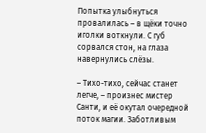Попытка улыбнуться провалилась – в щёки точно иголки воткнули. С губ сорвался стон, на глаза навернулись слёзы.

– Тихо-тихо, сейчас станет легче, – произнес мистер Санти, и её окутал очередной поток магии. Заботливым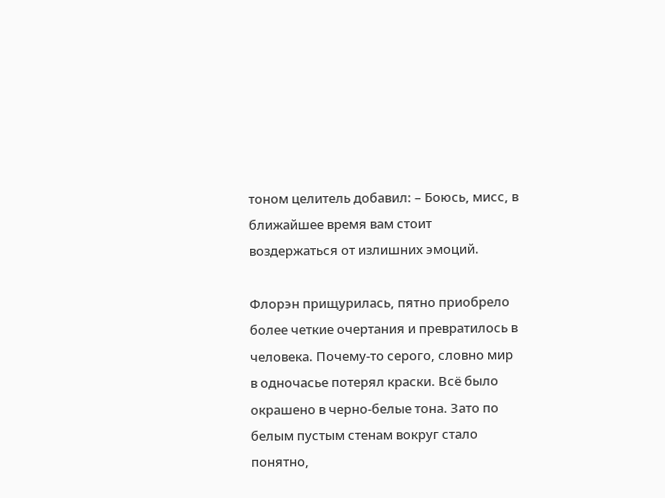тоном целитель добавил: – Боюсь, мисс, в ближайшее время вам стоит воздержаться от излишних эмоций.

Флорэн прищурилась, пятно приобрело более четкие очертания и превратилось в человека. Почему-то серого, словно мир в одночасье потерял краски. Всё было окрашено в черно-белые тона. Зато по белым пустым стенам вокруг стало понятно,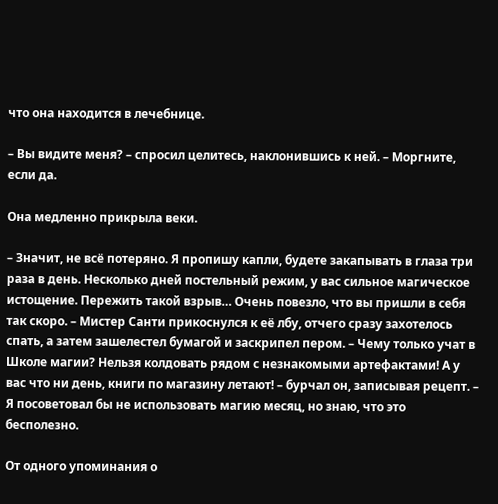что она находится в лечебнице.

– Вы видите меня? – спросил целитесь, наклонившись к ней. – Моргните, если да.

Она медленно прикрыла веки.

– Значит, не всё потеряно. Я пропишу капли, будете закапывать в глаза три раза в день. Несколько дней постельный режим, у вас сильное магическое истощение. Пережить такой взрыв… Очень повезло, что вы пришли в себя так скоро. – Мистер Санти прикоснулся к её лбу, отчего сразу захотелось спать, а затем зашелестел бумагой и заскрипел пером. – Чему только учат в Школе магии? Нельзя колдовать рядом с незнакомыми артефактами! А у вас что ни день, книги по магазину летают! – бурчал он, записывая рецепт. – Я посоветовал бы не использовать магию месяц, но знаю, что это бесполезно.

От одного упоминания о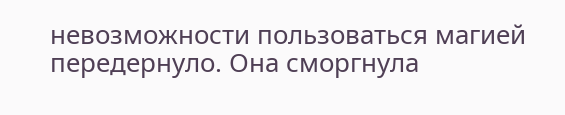невозможности пользоваться магией передернуло. Она сморгнула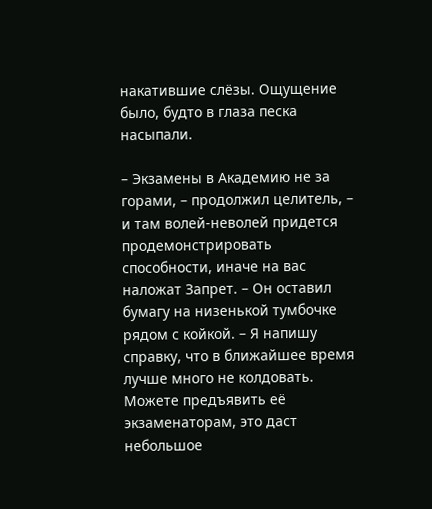накатившие слёзы. Ощущение было, будто в глаза песка насыпали.

– Экзамены в Академию не за горами, – продолжил целитель, – и там волей-неволей придется продемонстрировать способности, иначе на вас наложат Запрет. – Он оставил бумагу на низенькой тумбочке рядом с койкой. – Я напишу справку, что в ближайшее время лучше много не колдовать. Можете предъявить её экзаменаторам, это даст небольшое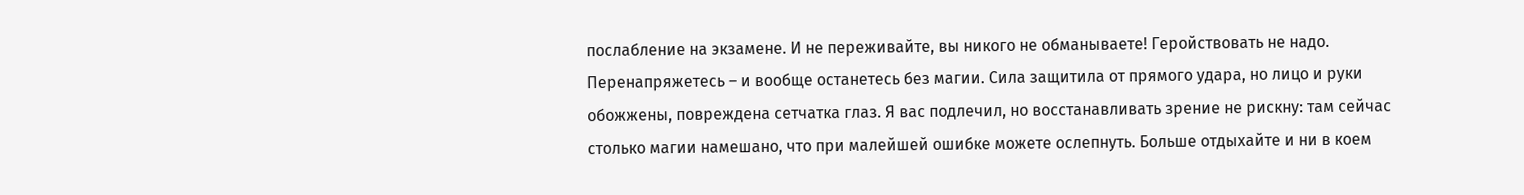послабление на экзамене. И не переживайте, вы никого не обманываете! Геройствовать не надо. Перенапряжетесь – и вообще останетесь без магии. Сила защитила от прямого удара, но лицо и руки обожжены, повреждена сетчатка глаз. Я вас подлечил, но восстанавливать зрение не рискну: там сейчас столько магии намешано, что при малейшей ошибке можете ослепнуть. Больше отдыхайте и ни в коем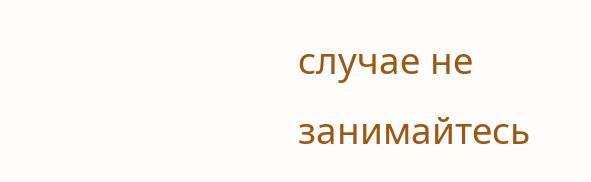случае не занимайтесь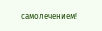самолечением!